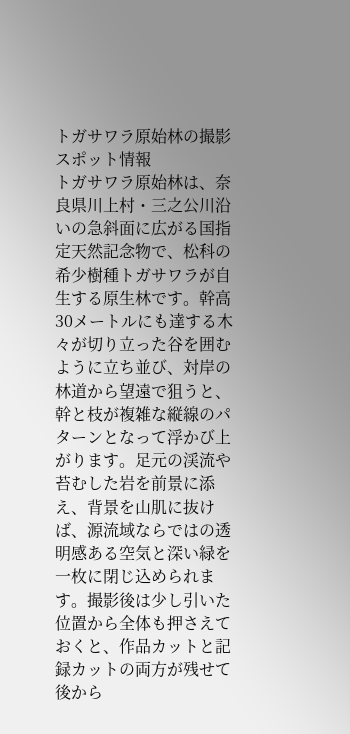トガサワラ原始林の撮影スポット情報
トガサワラ原始林は、奈良県川上村・三之公川沿いの急斜面に広がる国指定天然記念物で、松科の希少樹種トガサワラが自生する原生林です。幹高30メートルにも達する木々が切り立った谷を囲むように立ち並び、対岸の林道から望遠で狙うと、幹と枝が複雑な縦線のパターンとなって浮かび上がります。足元の渓流や苔むした岩を前景に添え、背景を山肌に抜けば、源流域ならではの透明感ある空気と深い緑を一枚に閉じ込められます。撮影後は少し引いた位置から全体も押さえておくと、作品カットと記録カットの両方が残せて後から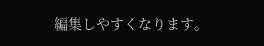編集しやすくなります。